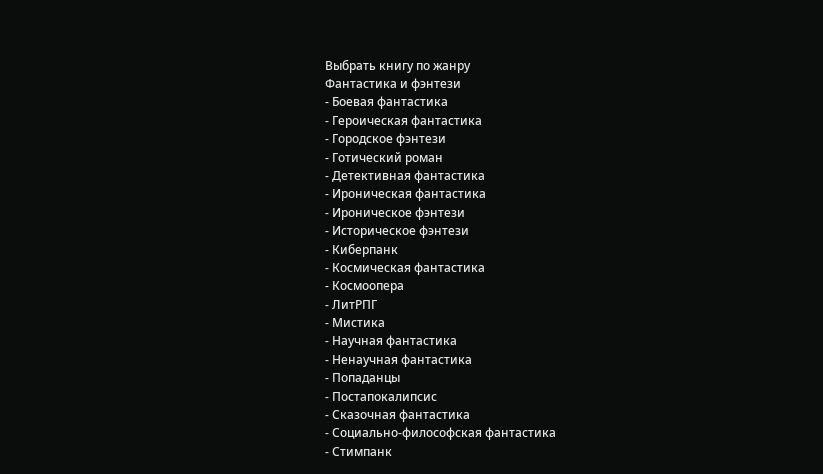Выбрать книгу по жанру
Фантастика и фэнтези
- Боевая фантастика
- Героическая фантастика
- Городское фэнтези
- Готический роман
- Детективная фантастика
- Ироническая фантастика
- Ироническое фэнтези
- Историческое фэнтези
- Киберпанк
- Космическая фантастика
- Космоопера
- ЛитРПГ
- Мистика
- Научная фантастика
- Ненаучная фантастика
- Попаданцы
- Постапокалипсис
- Сказочная фантастика
- Социально-философская фантастика
- Стимпанк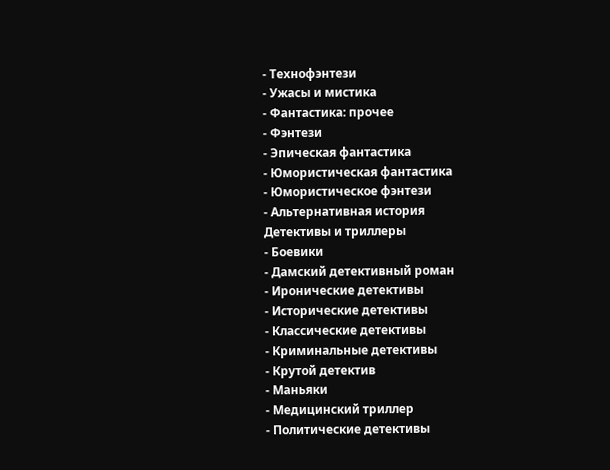- Технофэнтези
- Ужасы и мистика
- Фантастика: прочее
- Фэнтези
- Эпическая фантастика
- Юмористическая фантастика
- Юмористическое фэнтези
- Альтернативная история
Детективы и триллеры
- Боевики
- Дамский детективный роман
- Иронические детективы
- Исторические детективы
- Классические детективы
- Криминальные детективы
- Крутой детектив
- Маньяки
- Медицинский триллер
- Политические детективы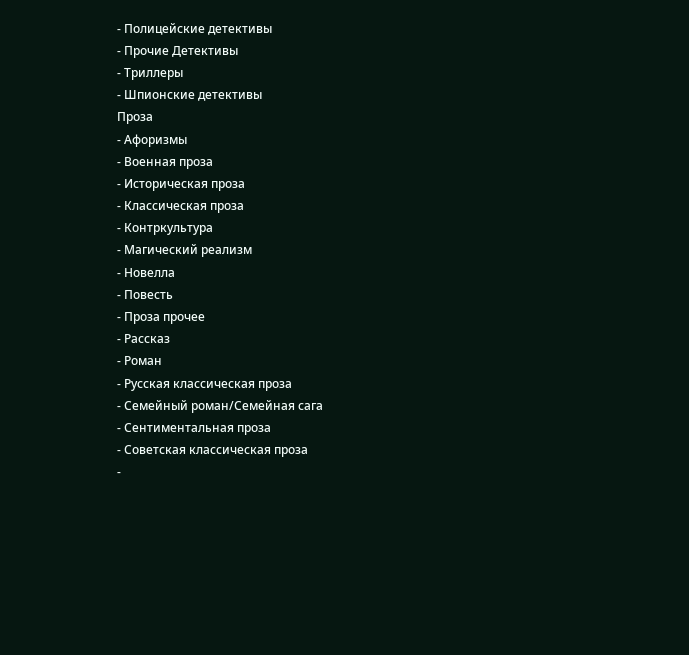- Полицейские детективы
- Прочие Детективы
- Триллеры
- Шпионские детективы
Проза
- Афоризмы
- Военная проза
- Историческая проза
- Классическая проза
- Контркультура
- Магический реализм
- Новелла
- Повесть
- Проза прочее
- Рассказ
- Роман
- Русская классическая проза
- Семейный роман/Семейная сага
- Сентиментальная проза
- Советская классическая проза
-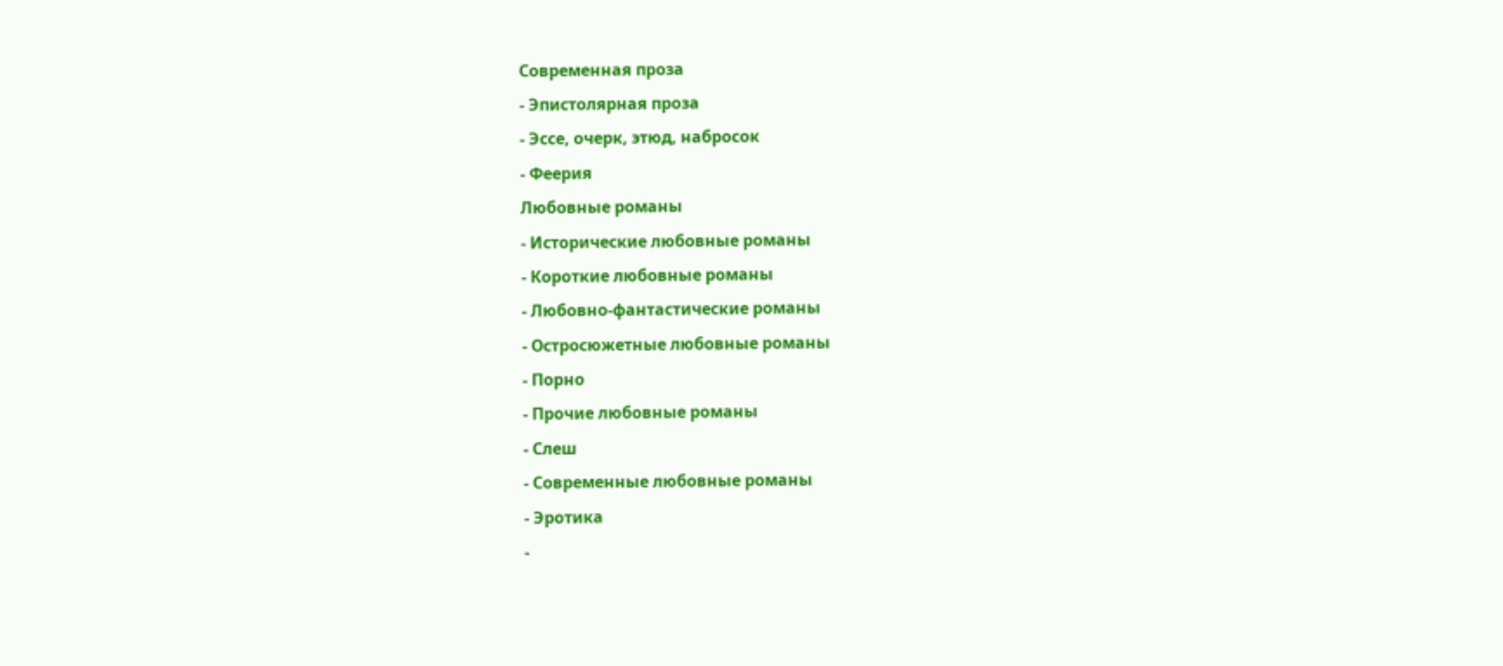Современная проза
- Эпистолярная проза
- Эссе, очерк, этюд, набросок
- Феерия
Любовные романы
- Исторические любовные романы
- Короткие любовные романы
- Любовно-фантастические романы
- Остросюжетные любовные романы
- Порно
- Прочие любовные романы
- Слеш
- Современные любовные романы
- Эротика
-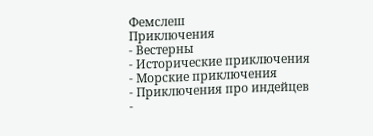Фемслеш
Приключения
- Вестерны
- Исторические приключения
- Морские приключения
- Приключения про индейцев
-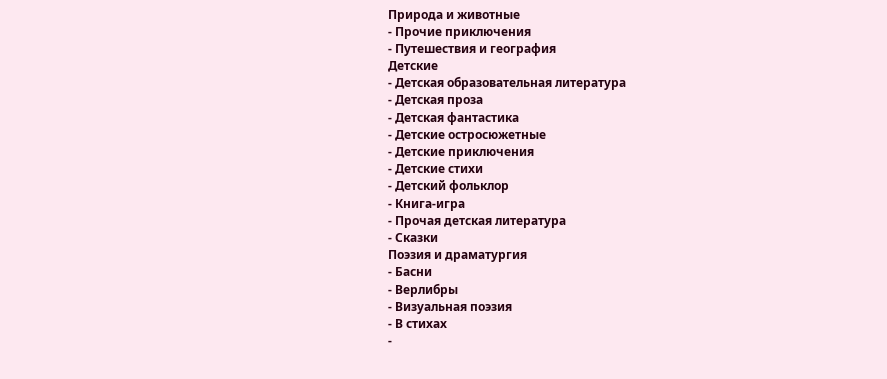Природа и животные
- Прочие приключения
- Путешествия и география
Детские
- Детская образовательная литература
- Детская проза
- Детская фантастика
- Детские остросюжетные
- Детские приключения
- Детские стихи
- Детский фольклор
- Книга-игра
- Прочая детская литература
- Сказки
Поэзия и драматургия
- Басни
- Верлибры
- Визуальная поэзия
- В стихах
-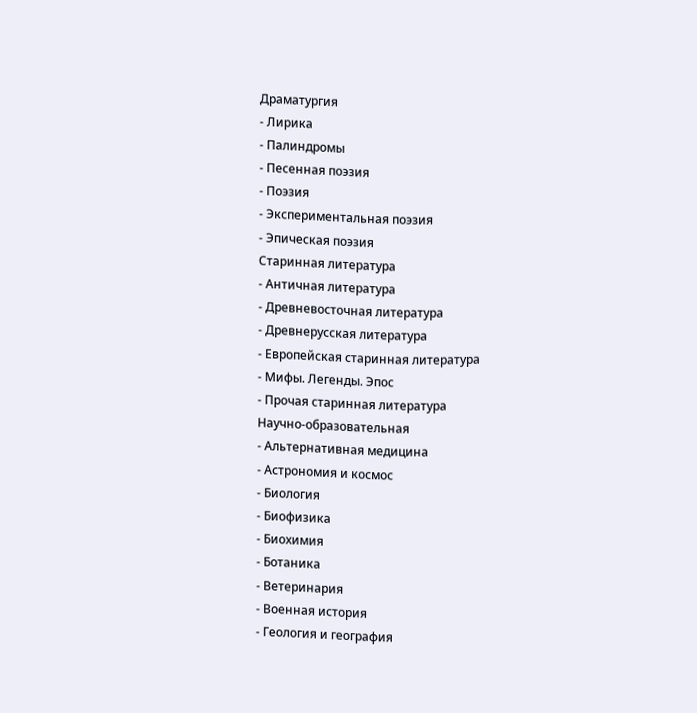Драматургия
- Лирика
- Палиндромы
- Песенная поэзия
- Поэзия
- Экспериментальная поэзия
- Эпическая поэзия
Старинная литература
- Античная литература
- Древневосточная литература
- Древнерусская литература
- Европейская старинная литература
- Мифы. Легенды. Эпос
- Прочая старинная литература
Научно-образовательная
- Альтернативная медицина
- Астрономия и космос
- Биология
- Биофизика
- Биохимия
- Ботаника
- Ветеринария
- Военная история
- Геология и география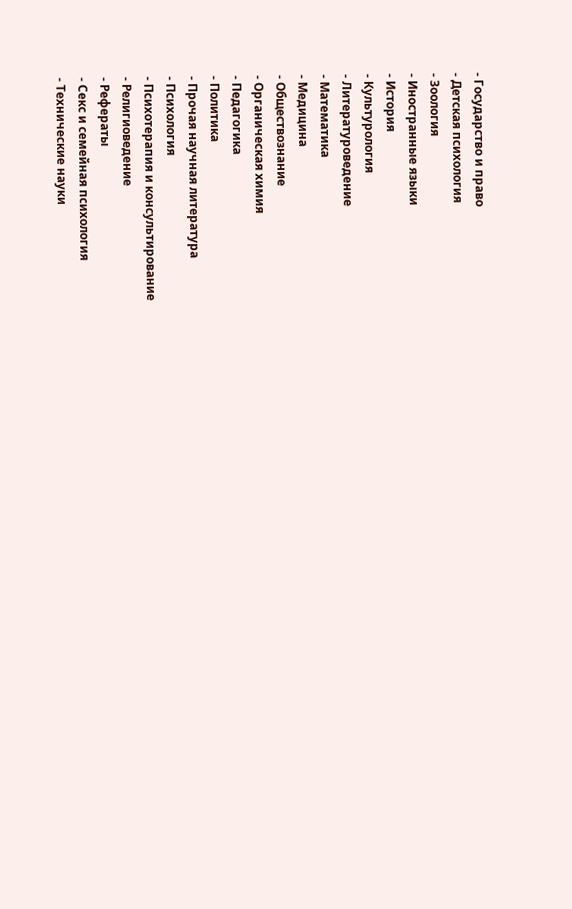- Государство и право
- Детская психология
- Зоология
- Иностранные языки
- История
- Культурология
- Литературоведение
- Математика
- Медицина
- Обществознание
- Органическая химия
- Педагогика
- Политика
- Прочая научная литература
- Психология
- Психотерапия и консультирование
- Религиоведение
- Рефераты
- Секс и семейная психология
- Технические науки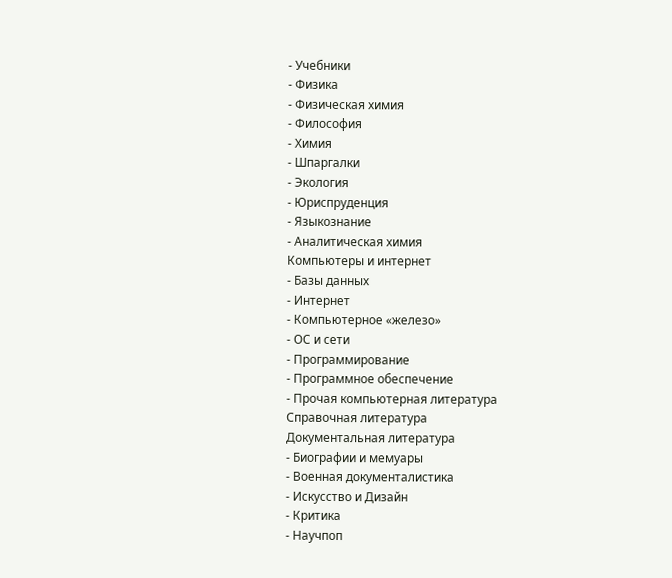- Учебники
- Физика
- Физическая химия
- Философия
- Химия
- Шпаргалки
- Экология
- Юриспруденция
- Языкознание
- Аналитическая химия
Компьютеры и интернет
- Базы данных
- Интернет
- Компьютерное «железо»
- ОС и сети
- Программирование
- Программное обеспечение
- Прочая компьютерная литература
Справочная литература
Документальная литература
- Биографии и мемуары
- Военная документалистика
- Искусство и Дизайн
- Критика
- Научпоп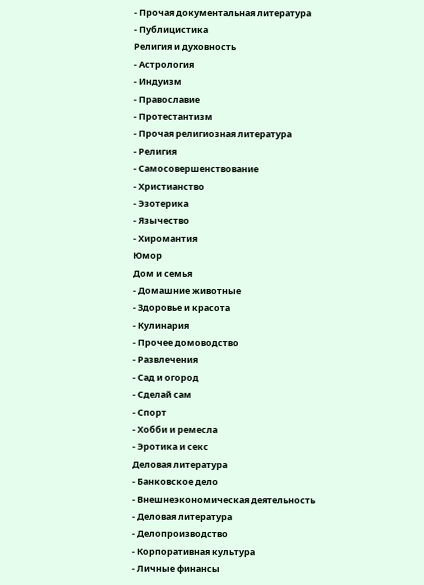- Прочая документальная литература
- Публицистика
Религия и духовность
- Астрология
- Индуизм
- Православие
- Протестантизм
- Прочая религиозная литература
- Религия
- Самосовершенствование
- Христианство
- Эзотерика
- Язычество
- Хиромантия
Юмор
Дом и семья
- Домашние животные
- Здоровье и красота
- Кулинария
- Прочее домоводство
- Развлечения
- Сад и огород
- Сделай сам
- Спорт
- Хобби и ремесла
- Эротика и секс
Деловая литература
- Банковское дело
- Внешнеэкономическая деятельность
- Деловая литература
- Делопроизводство
- Корпоративная культура
- Личные финансы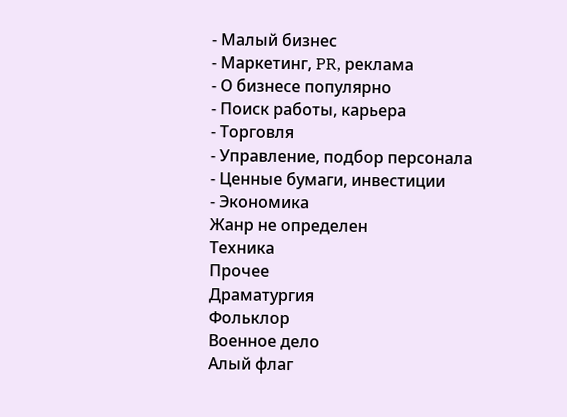- Малый бизнес
- Маркетинг, PR, реклама
- О бизнесе популярно
- Поиск работы, карьера
- Торговля
- Управление, подбор персонала
- Ценные бумаги, инвестиции
- Экономика
Жанр не определен
Техника
Прочее
Драматургия
Фольклор
Военное дело
Алый флаг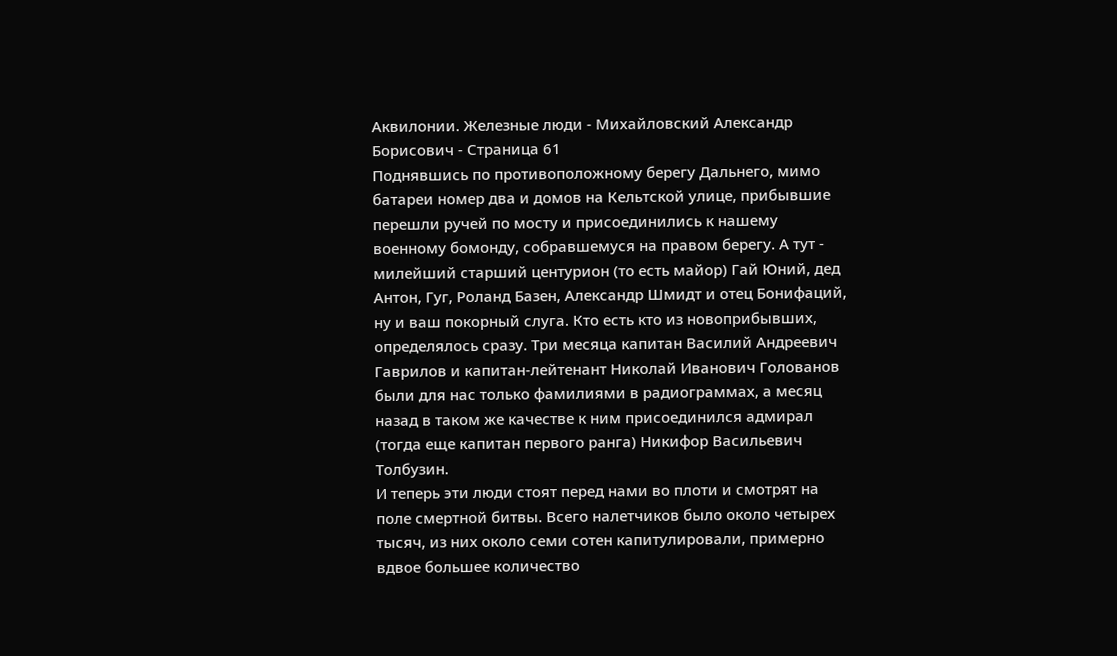Аквилонии. Железные люди - Михайловский Александр Борисович - Страница 61
Поднявшись по противоположному берегу Дальнего, мимо батареи номер два и домов на Кельтской улице, прибывшие перешли ручей по мосту и присоединились к нашему военному бомонду, собравшемуся на правом берегу. А тут - милейший старший центурион (то есть майор) Гай Юний, дед Антон, Гуг, Роланд Базен, Александр Шмидт и отец Бонифаций, ну и ваш покорный слуга. Кто есть кто из новоприбывших, определялось сразу. Три месяца капитан Василий Андреевич Гаврилов и капитан-лейтенант Николай Иванович Голованов были для нас только фамилиями в радиограммах, а месяц назад в таком же качестве к ним присоединился адмирал (тогда еще капитан первого ранга) Никифор Васильевич Толбузин.
И теперь эти люди стоят перед нами во плоти и смотрят на поле смертной битвы. Всего налетчиков было около четырех тысяч, из них около семи сотен капитулировали, примерно вдвое большее количество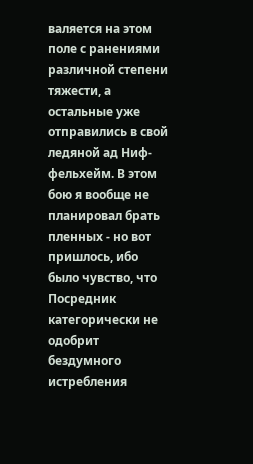валяется на этом поле с ранениями различной степени тяжести, а остальные уже отправились в свой ледяной ад Ниф-фельхейм. В этом бою я вообще не планировал брать пленных - но вот пришлось, ибо было чувство, что Посредник категорически не одобрит бездумного истребления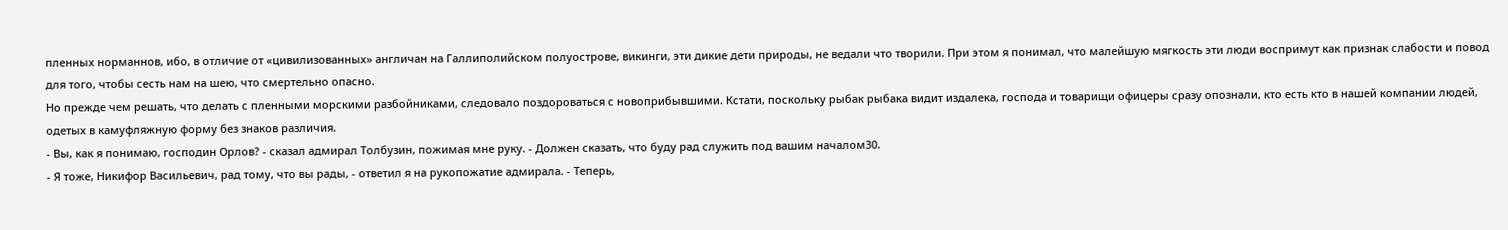пленных норманнов, ибо, в отличие от «цивилизованных» англичан на Галлиполийском полуострове, викинги, эти дикие дети природы, не ведали что творили. При этом я понимал, что малейшую мягкость эти люди воспримут как признак слабости и повод для того, чтобы сесть нам на шею, что смертельно опасно.
Но прежде чем решать, что делать с пленными морскими разбойниками, следовало поздороваться с новоприбывшими. Кстати, поскольку рыбак рыбака видит издалека, господа и товарищи офицеры сразу опознали, кто есть кто в нашей компании людей, одетых в камуфляжную форму без знаков различия.
- Вы, как я понимаю, господин Орлов? - сказал адмирал Толбузин, пожимая мне руку. - Должен сказать, что буду рад служить под вашим началом30.
- Я тоже, Никифор Васильевич, рад тому, что вы рады, - ответил я на рукопожатие адмирала. - Теперь,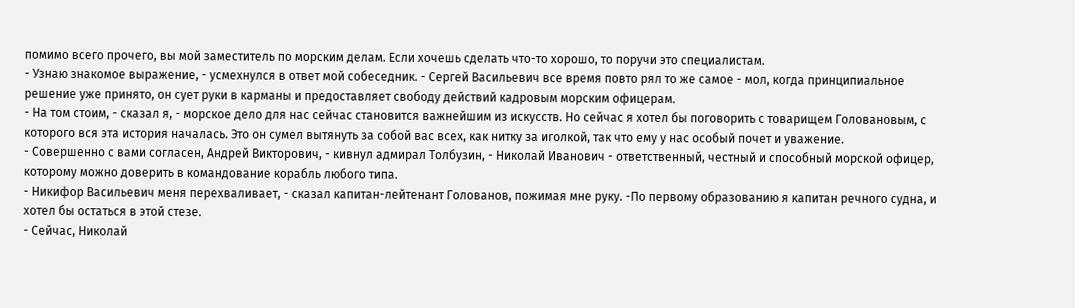помимо всего прочего, вы мой заместитель по морским делам. Если хочешь сделать что-то хорошо, то поручи это специалистам.
- Узнаю знакомое выражение, - усмехнулся в ответ мой собеседник. - Сергей Васильевич все время повто рял то же самое - мол, когда принципиальное решение уже принято, он сует руки в карманы и предоставляет свободу действий кадровым морским офицерам.
- На том стоим, - сказал я, - морское дело для нас сейчас становится важнейшим из искусств. Но сейчас я хотел бы поговорить с товарищем Головановым, с которого вся эта история началась. Это он сумел вытянуть за собой вас всех, как нитку за иголкой, так что ему у нас особый почет и уважение.
- Совершенно с вами согласен, Андрей Викторович, - кивнул адмирал Толбузин, - Николай Иванович - ответственный, честный и способный морской офицер, которому можно доверить в командование корабль любого типа.
- Никифор Васильевич меня перехваливает, - сказал капитан-лейтенант Голованов, пожимая мне руку. -По первому образованию я капитан речного судна, и хотел бы остаться в этой стезе.
- Сейчас, Николай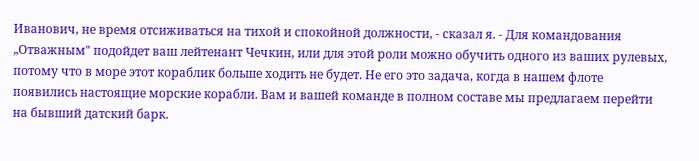Иванович, не время отсиживаться на тихой и спокойной должности, - сказал я. - Для командования „Отважным" подойдет ваш лейтенант Чечкин, или для этой роли можно обучить одного из ваших рулевых, потому что в море этот кораблик больше ходить не будет. Не его это задача, когда в нашем флоте появились настоящие морские корабли. Вам и вашей команде в полном составе мы предлагаем перейти на бывший датский барк.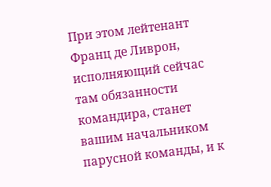При этом лейтенант Франц де Ливрон, исполняющий сейчас там обязанности командира, станет вашим начальником парусной команды, и к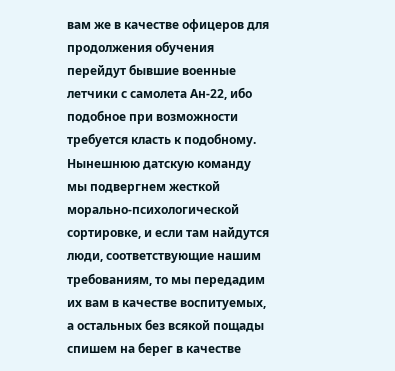вам же в качестве офицеров для продолжения обучения перейдут бывшие военные летчики с самолета Ан-22, ибо подобное при возможности требуется класть к подобному. Нынешнюю датскую команду мы подвергнем жесткой морально-психологической сортировке, и если там найдутся люди, соответствующие нашим требованиям, то мы передадим их вам в качестве воспитуемых, а остальных без всякой пощады спишем на берег в качестве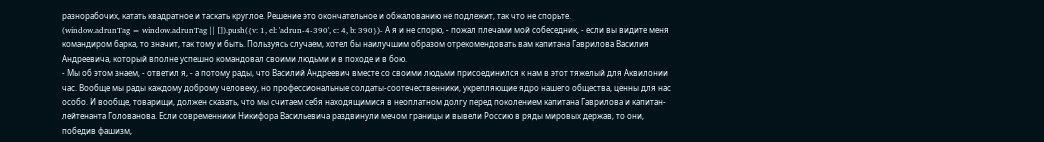разнорабочих, катать квадратное и таскать круглое. Решение это окончательное и обжалованию не подлежит, так что не спорьте.
(window.adrunTag = window.adrunTag || []).push({v: 1, el: 'adrun-4-390', c: 4, b: 390})- А я и не спорю, - пожал плечами мой собеседник, - если вы видите меня командиром барка, то значит, так тому и быть. Пользуясь случаем, хотел бы наилучшим образом отрекомендовать вам капитана Гаврилова Василия Андреевича, который вполне успешно командовал своими людьми и в походе и в бою.
- Мы об этом знаем, - ответил я, - а потому рады, что Василий Андреевич вместе со своими людьми присоединился к нам в этот тяжелый для Аквилонии час. Вообще мы рады каждому доброму человеку, но профессиональные солдаты-соотечественники, укрепляющие ядро нашего общества, ценны для нас особо. И вообще, товарищи, должен сказать, что мы считаем себя находящимися в неоплатном долгу перед поколением капитана Гаврилова и капитан-лейтенанта Голованова. Если современники Никифора Васильевича раздвинули мечом границы и вывели Россию в ряды мировых держав, то они, победив фашизм,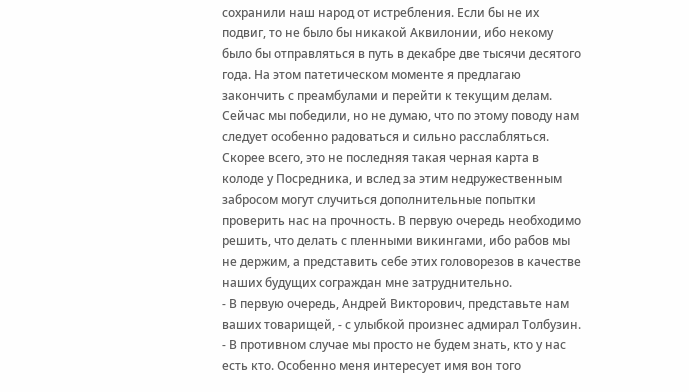сохранили наш народ от истребления. Если бы не их подвиг, то не было бы никакой Аквилонии, ибо некому было бы отправляться в путь в декабре две тысячи десятого года. На этом патетическом моменте я предлагаю закончить с преамбулами и перейти к текущим делам. Сейчас мы победили, но не думаю, что по этому поводу нам следует особенно радоваться и сильно расслабляться. Скорее всего, это не последняя такая черная карта в колоде у Посредника, и вслед за этим недружественным забросом могут случиться дополнительные попытки проверить нас на прочность. В первую очередь необходимо решить, что делать с пленными викингами, ибо рабов мы не держим, а представить себе этих головорезов в качестве наших будущих сограждан мне затруднительно.
- В первую очередь, Андрей Викторович, представьте нам ваших товарищей, - с улыбкой произнес адмирал Толбузин. - В противном случае мы просто не будем знать, кто у нас есть кто. Особенно меня интересует имя вон того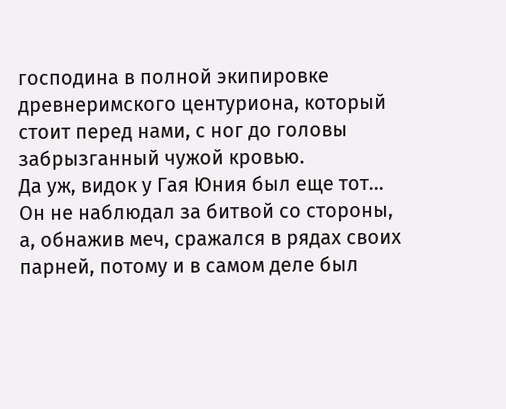господина в полной экипировке древнеримского центуриона, который стоит перед нами, с ног до головы забрызганный чужой кровью.
Да уж, видок у Гая Юния был еще тот... Он не наблюдал за битвой со стороны, а, обнажив меч, сражался в рядах своих парней, потому и в самом деле был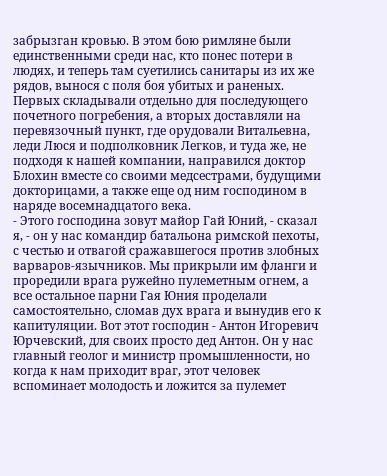забрызган кровью. В этом бою римляне были единственными среди нас, кто понес потери в людях, и теперь там суетились санитары из их же рядов, вынося с поля боя убитых и раненых. Первых складывали отдельно для последующего почетного погребения, а вторых доставляли на перевязочный пункт, где орудовали Витальевна, леди Люся и подполковник Легков, и туда же, не подходя к нашей компании, направился доктор Блохин вместе со своими медсестрами, будущими докторицами, а также еще од ним господином в наряде восемнадцатого века.
- Этого господина зовут майор Гай Юний, - сказал я, - он у нас командир батальона римской пехоты, с честью и отвагой сражавшегося против злобных варваров-язычников. Мы прикрыли им фланги и проредили врага ружейно пулеметным огнем, а все остальное парни Гая Юния проделали самостоятельно, сломав дух врага и вынудив его к капитуляции. Вот этот господин - Антон Игоревич Юрчевский, для своих просто дед Антон. Он у нас главный геолог и министр промышленности, но когда к нам приходит враг, этот человек вспоминает молодость и ложится за пулемет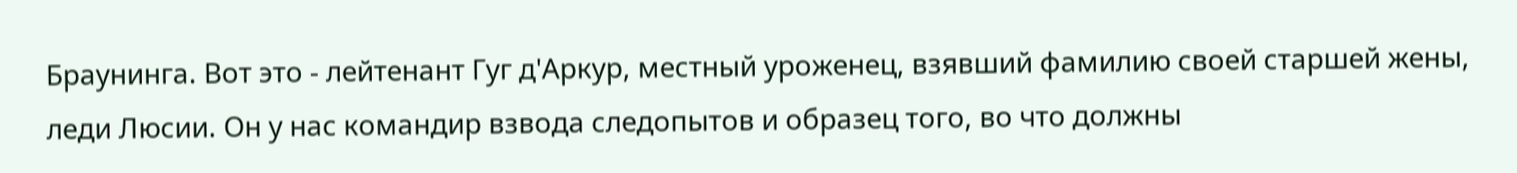Браунинга. Вот это - лейтенант Гуг д'Аркур, местный уроженец, взявший фамилию своей старшей жены, леди Люсии. Он у нас командир взвода следопытов и образец того, во что должны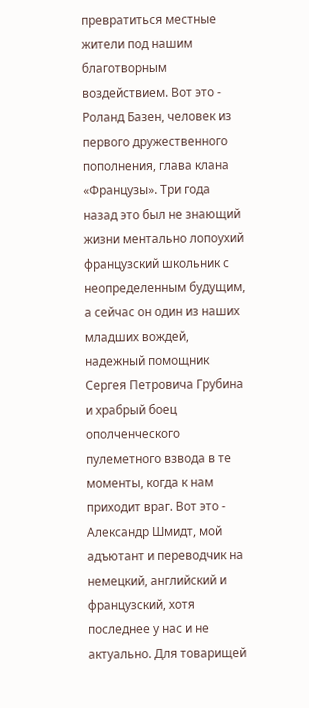превратиться местные жители под нашим благотворным воздействием. Вот это - Роланд Базен, человек из первого дружественного пополнения, глава клана «Французы». Три года назад это был не знающий жизни ментально лопоухий французский школьник с неопределенным будущим, а сейчас он один из наших младших вождей, надежный помощник Сергея Петровича Грубина и храбрый боец ополченческого пулеметного взвода в те моменты, когда к нам приходит враг. Вот это - Александр Шмидт, мой адъютант и переводчик на немецкий, английский и французский, хотя последнее у нас и не актуально. Для товарищей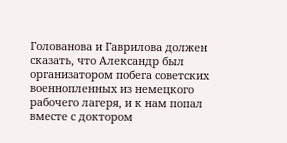Голованова и Гаврилова должен сказать, что Александр был организатором побега советских военнопленных из немецкого рабочего лагеря, и к нам попал вместе с доктором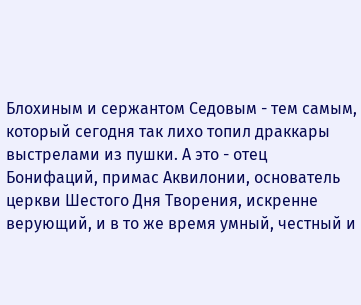Блохиным и сержантом Седовым - тем самым, который сегодня так лихо топил драккары выстрелами из пушки. А это - отец Бонифаций, примас Аквилонии, основатель церкви Шестого Дня Творения, искренне верующий, и в то же время умный, честный и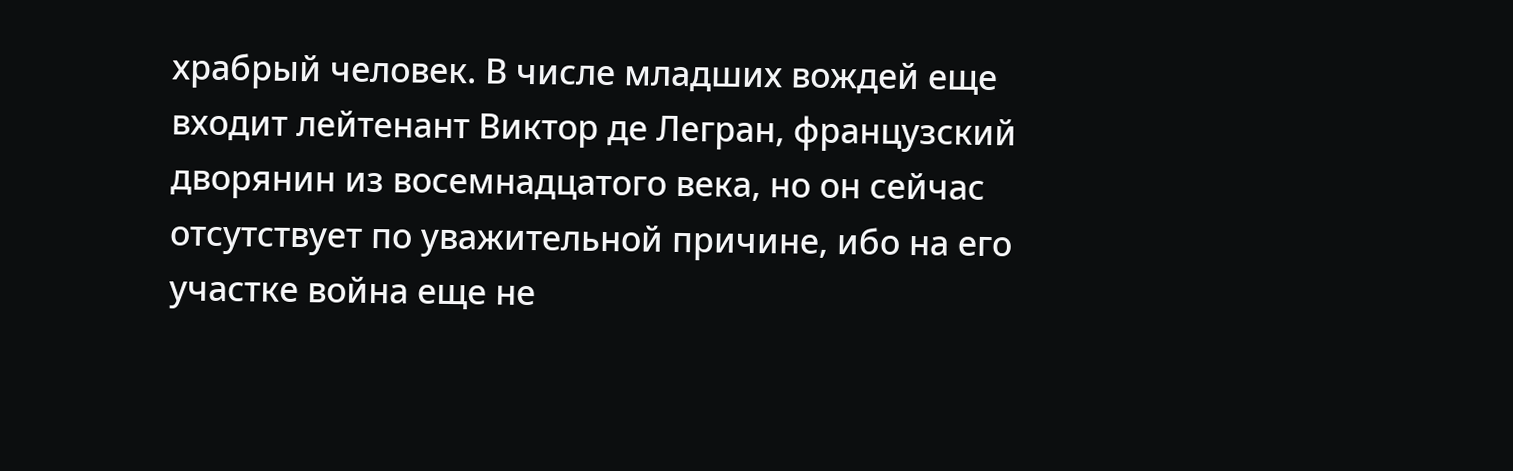храбрый человек. В числе младших вождей еще входит лейтенант Виктор де Легран, французский дворянин из восемнадцатого века, но он сейчас отсутствует по уважительной причине, ибо на его участке война еще не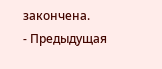закончена.
- Предыдущая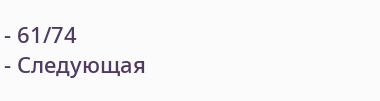- 61/74
- Следующая